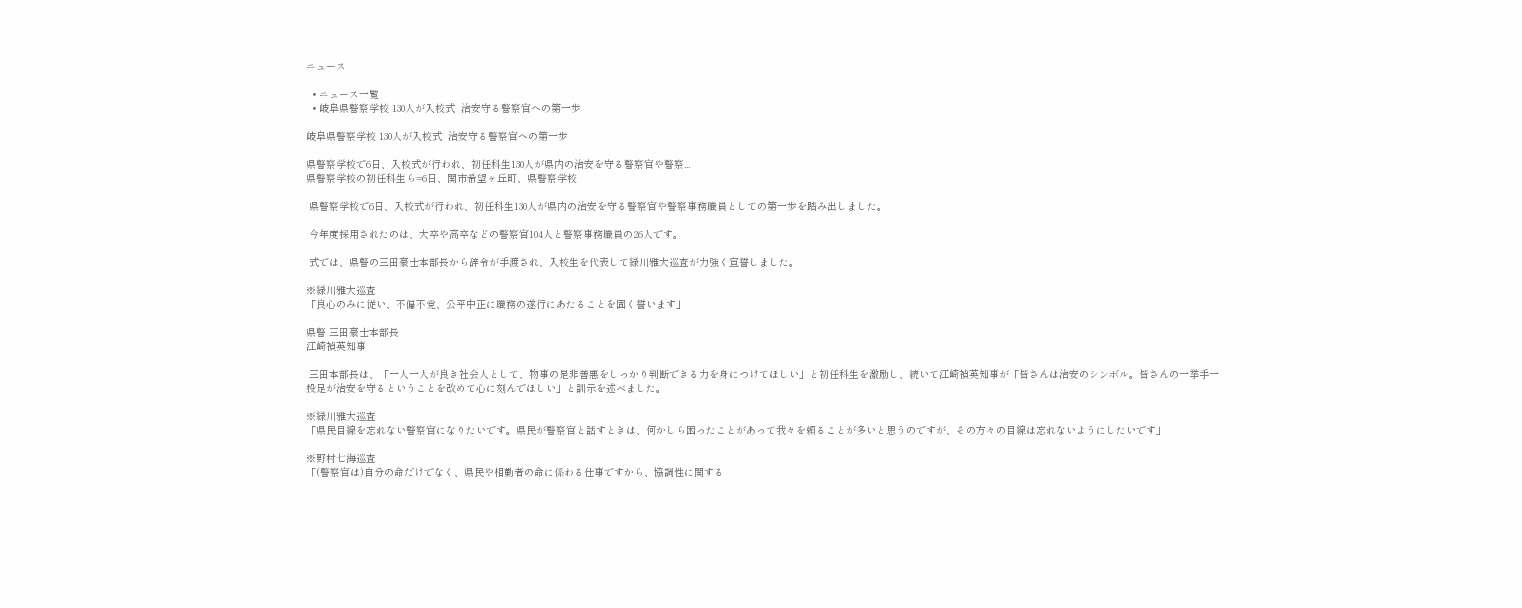ニュース

  • ニュース一覧
  • 岐阜県警察学校 130人が入校式  治安守る警察官への第一歩

岐阜県警察学校 130人が入校式  治安守る警察官への第一歩

県警察学校で6日、入校式が行われ、初任科生130人が県内の治安を守る警察官や警察...
県警察学校の初任科生ら=6日、関市希望ヶ丘町、県警察学校

 県警察学校で6日、入校式が行われ、初任科生130人が県内の治安を守る警察官や警察事務職員としての第一歩を踏み出しました。

 今年度採用されたのは、大卒や高卒などの警察官104人と警察事務職員の26人です。

 式では、県警の三田豪士本部長から辞令が手渡され、入校生を代表して緑川雅大巡査が力強く宣誓しました。

※緑川雅大巡査
「良心のみに従い、不偏不党、公平中正に職務の遂行にあたることを固く誓います」

県警 三田豪士本部長
江崎禎英知事

 三田本部長は、「一人一人が良き社会人として、物事の是非善悪をしっかり判断できる力を身につけてほしい」と初任科生を激励し、続いて江崎禎英知事が「皆さんは治安のシンボル。皆さんの一挙手一投足が治安を守るということを改めて心に刻んでほしい」と訓示を述べました。

※緑川雅大巡査
「県民目線を忘れない警察官になりたいです。県民が警察官と話すときは、何かしら困ったことがあって我々を頼ることが多いと思うのですが、その方々の目線は忘れないようにしたいです」

※野村七海巡査
「(警察官は)自分の命だけでなく、県民や相勤者の命に係わる仕事ですから、協調性に関する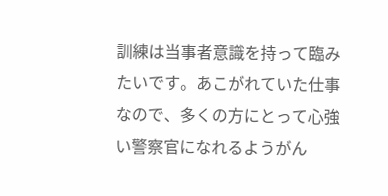訓練は当事者意識を持って臨みたいです。あこがれていた仕事なので、多くの方にとって心強い警察官になれるようがん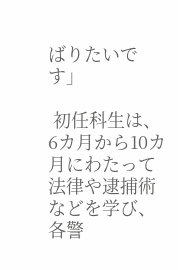ばりたいです」

 初任科生は、6カ月から10カ月にわたって法律や逮捕術などを学び、各警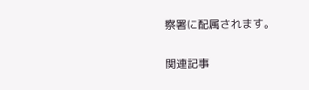察署に配属されます。

関連記事